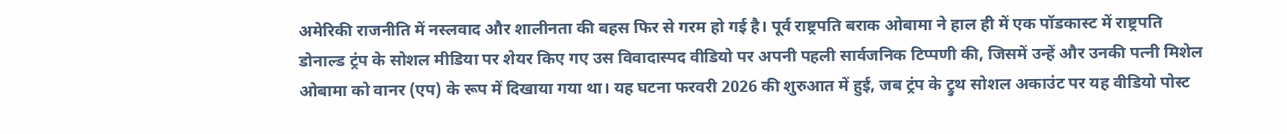अमेरिकी राजनीति में नस्लवाद और शालीनता की बहस फिर से गरम हो गई है। पूर्व राष्ट्रपति बराक ओबामा ने हाल ही में एक पॉडकास्ट में राष्ट्रपति डोनाल्ड ट्रंप के सोशल मीडिया पर शेयर किए गए उस विवादास्पद वीडियो पर अपनी पहली सार्वजनिक टिप्पणी की, जिसमें उन्हें और उनकी पत्नी मिशेल ओबामा को वानर (एप) के रूप में दिखाया गया था। यह घटना फरवरी 2026 की शुरुआत में हुई, जब ट्रंप के ट्रुथ सोशल अकाउंट पर यह वीडियो पोस्ट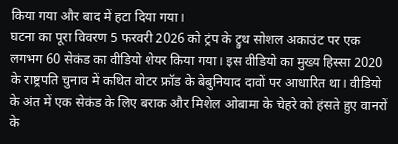किया गया और बाद में हटा दिया गया।
घटना का पूरा विवरण 5 फरवरी 2026 को ट्रंप के ट्रुथ सोशल अकाउंट पर एक लगभग 60 सेकंड का वीडियो शेयर किया गया। इस वीडियो का मुख्य हिस्सा 2020 के राष्ट्रपति चुनाव में कथित वोटर फ्रॉड के बेबुनियाद दावों पर आधारित था। वीडियो के अंत में एक सेकंड के लिए बराक और मिशेल ओबामा के चेहरे को हंसते हुए वानरों के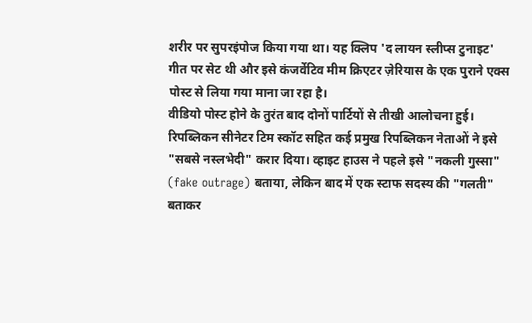शरीर पर सुपरइंपोज किया गया था। यह क्लिप 'द लायन स्लीप्स टुनाइट' गीत पर सेट थी और इसे कंजर्वेटिव मीम क्रिएटर ज़ेरियास के एक पुराने एक्स पोस्ट से लिया गया माना जा रहा है।
वीडियो पोस्ट होने के तुरंत बाद दोनों पार्टियों से तीखी आलोचना हुई। रिपब्लिकन सीनेटर टिम स्कॉट सहित कई प्रमुख रिपब्लिकन नेताओं ने इसे "सबसे नस्लभेदी" करार दिया। व्हाइट हाउस ने पहले इसे "नकली गुस्सा" (fake outrage) बताया, लेकिन बाद में एक स्टाफ सदस्य की "गलती" बताकर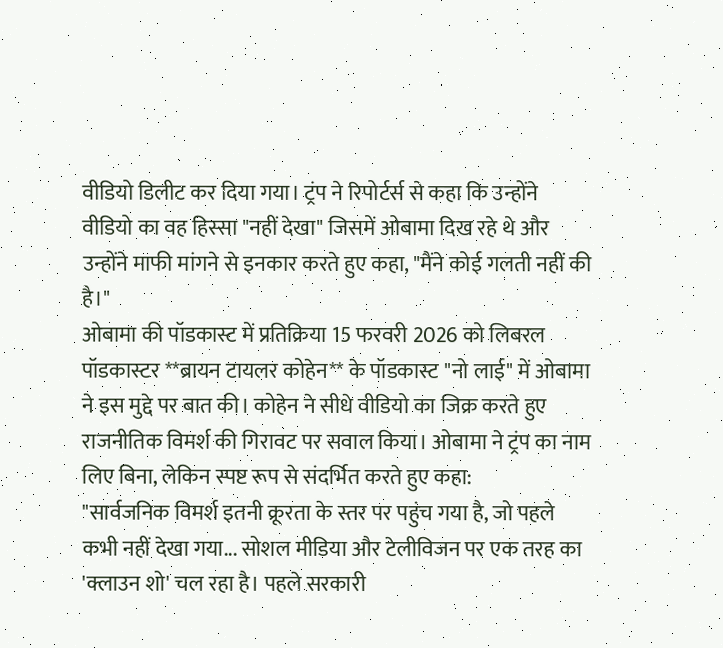वीडियो डिलीट कर दिया गया। ट्रंप ने रिपोर्टर्स से कहा कि उन्होंने वीडियो का वह हिस्सा "नहीं देखा" जिसमें ओबामा दिख रहे थे और उन्होंने माफी मांगने से इनकार करते हुए कहा, "मैंने कोई गलती नहीं की है।"
ओबामा की पॉडकास्ट में प्रतिक्रिया 15 फरवरी 2026 को लिबरल पॉडकास्टर **ब्रायन टायलर कोहेन** के पॉडकास्ट "नो लाई" में ओबामा ने इस मुद्दे पर बात की। कोहेन ने सीधे वीडियो का जिक्र करते हुए राजनीतिक विमर्श की गिरावट पर सवाल किया। ओबामा ने ट्रंप का नाम लिए बिना, लेकिन स्पष्ट रूप से संदर्भित करते हुए कहा:
"सार्वजनिक विमर्श इतनी क्रूरता के स्तर पर पहुंच गया है, जो पहले कभी नहीं देखा गया... सोशल मीडिया और टेलीविजन पर एक तरह का 'क्लाउन शो' चल रहा है। पहले सरकारी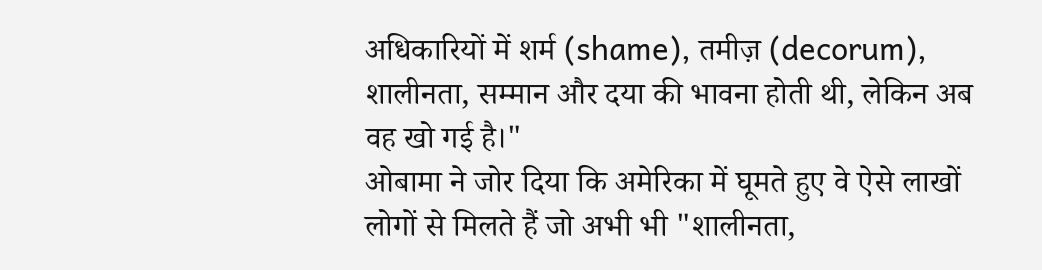अधिकारियों में शर्म (shame), तमीज़ (decorum), शालीनता, सम्मान और दया की भावना होती थी, लेकिन अब वह खो गई है।"
ओबामा ने जोर दिया कि अमेरिका में घूमते हुए वे ऐसे लाखों लोगों से मिलते हैं जो अभी भी "शालीनता,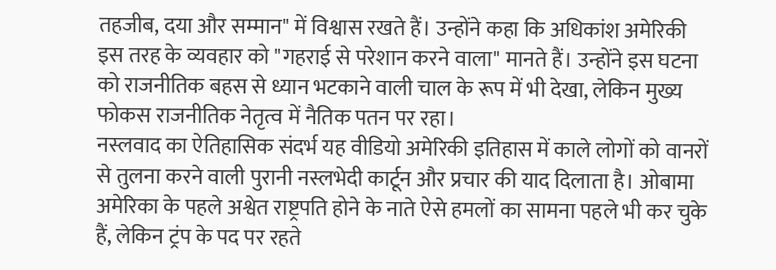तहजीब, दया और सम्मान" में विश्वास रखते हैं। उन्होंने कहा कि अधिकांश अमेरिकी इस तरह के व्यवहार को "गहराई से परेशान करने वाला" मानते हैं। उन्होंने इस घटना को राजनीतिक बहस से ध्यान भटकाने वाली चाल के रूप में भी देखा, लेकिन मुख्य फोकस राजनीतिक नेतृत्व में नैतिक पतन पर रहा।
नस्लवाद का ऐतिहासिक संदर्भ यह वीडियो अमेरिकी इतिहास में काले लोगों को वानरों से तुलना करने वाली पुरानी नस्लभेदी कार्टून और प्रचार की याद दिलाता है। ओबामा अमेरिका के पहले अश्वेत राष्ट्रपति होने के नाते ऐसे हमलों का सामना पहले भी कर चुके हैं, लेकिन ट्रंप के पद पर रहते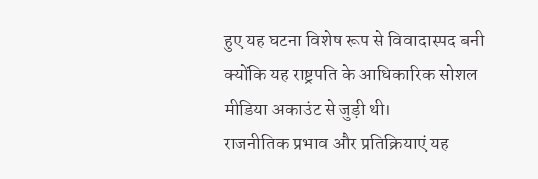हुए यह घटना विशेष रूप से विवादास्पद बनी क्योंकि यह राष्ट्रपति के आधिकारिक सोशल मीडिया अकाउंट से जुड़ी थी।
राजनीतिक प्रभाव और प्रतिक्रियाएं यह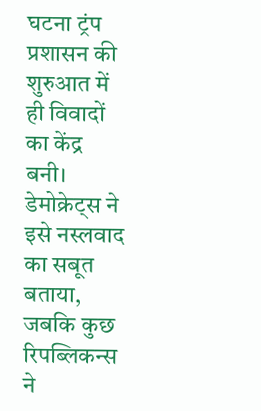घटना ट्रंप प्रशासन की शुरुआत में ही विवादों का केंद्र बनी। डेमोक्रेट्स ने इसे नस्लवाद का सबूत बताया, जबकि कुछ रिपब्लिकन्स ने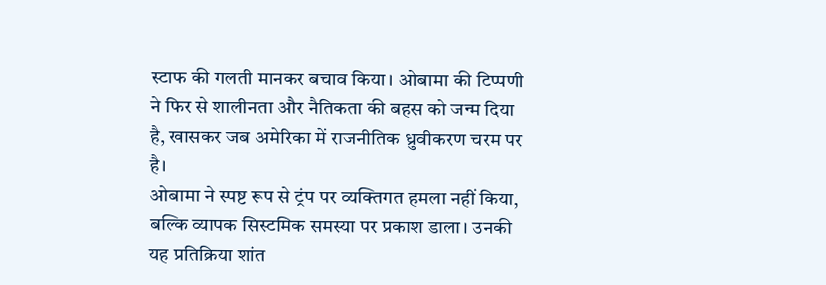स्टाफ की गलती मानकर बचाव किया। ओबामा की टिप्पणी ने फिर से शालीनता और नैतिकता की बहस को जन्म दिया है, खासकर जब अमेरिका में राजनीतिक ध्रुवीकरण चरम पर है।
ओबामा ने स्पष्ट रूप से ट्रंप पर व्यक्तिगत हमला नहीं किया, बल्कि व्यापक सिस्टमिक समस्या पर प्रकाश डाला। उनकी यह प्रतिक्रिया शांत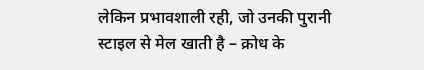लेकिन प्रभावशाली रही, जो उनकी पुरानी स्टाइल से मेल खाती है – क्रोध के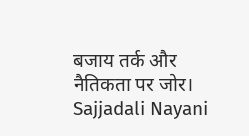बजाय तर्क और नैतिकता पर जोर।
Sajjadali Nayani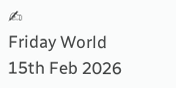✍
Friday World 15th Feb 2026